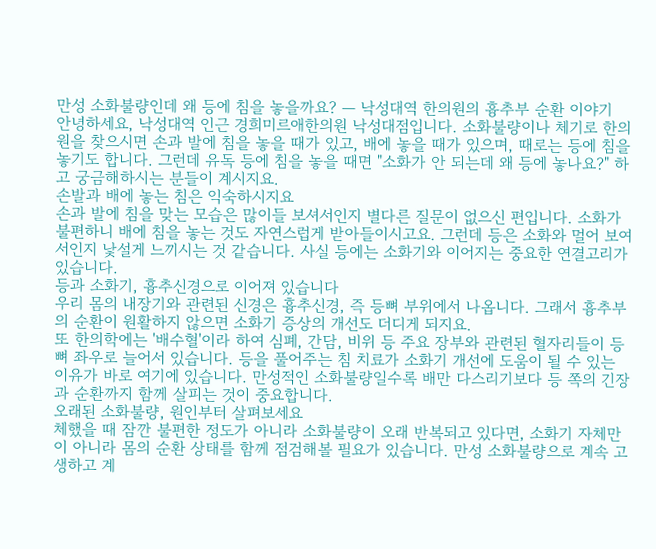만성 소화불량인데 왜 등에 침을 놓을까요? — 낙성대역 한의원의 흉추부 순환 이야기
안녕하세요, 낙성대역 인근 경희미르애한의원 낙성대점입니다. 소화불량이나 체기로 한의원을 찾으시면 손과 발에 침을 놓을 때가 있고, 배에 놓을 때가 있으며, 때로는 등에 침을 놓기도 합니다. 그런데 유독 등에 침을 놓을 때면 "소화가 안 되는데 왜 등에 놓나요?" 하고 궁금해하시는 분들이 계시지요.
손발과 배에 놓는 침은 익숙하시지요
손과 발에 침을 맞는 모습은 많이들 보셔서인지 별다른 질문이 없으신 편입니다. 소화가 불편하니 배에 침을 놓는 것도 자연스럽게 받아들이시고요. 그런데 등은 소화와 멀어 보여서인지 낯설게 느끼시는 것 같습니다. 사실 등에는 소화기와 이어지는 중요한 연결고리가 있습니다.
등과 소화기, 흉추신경으로 이어져 있습니다
우리 몸의 내장기와 관련된 신경은 흉추신경, 즉 등뼈 부위에서 나옵니다. 그래서 흉추부의 순환이 원활하지 않으면 소화기 증상의 개선도 더디게 되지요.
또 한의학에는 '배수혈'이라 하여 심폐, 간담, 비위 등 주요 장부와 관련된 혈자리들이 등뼈 좌우로 늘어서 있습니다. 등을 풀어주는 침 치료가 소화기 개선에 도움이 될 수 있는 이유가 바로 여기에 있습니다. 만성적인 소화불량일수록 배만 다스리기보다 등 쪽의 긴장과 순환까지 함께 살피는 것이 중요합니다.
오래된 소화불량, 원인부터 살펴보세요
체했을 때 잠깐 불편한 정도가 아니라 소화불량이 오래 반복되고 있다면, 소화기 자체만이 아니라 몸의 순환 상태를 함께 점검해볼 필요가 있습니다. 만성 소화불량으로 계속 고생하고 계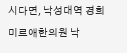시다면, 낙성대역 경희미르애한의원 낙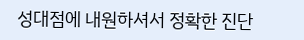성대점에 내원하셔서 정확한 진단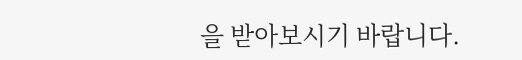을 받아보시기 바랍니다.